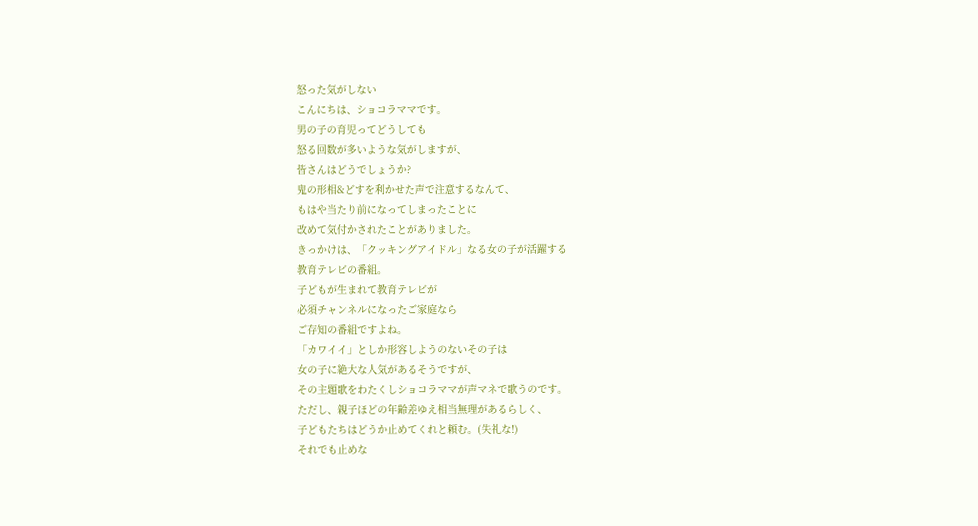怒った気がしない
こんにちは、ショコラママです。
男の子の育児ってどうしても
怒る回数が多いような気がしますが、
皆さんはどうでしょうか?
鬼の形相&どすを利かせた声で注意するなんて、
もはや当たり前になってしまったことに
改めて気付かされたことがありました。
きっかけは、「クッキングアイドル」なる女の子が活躍する
教育テレビの番組。
子どもが生まれて教育テレビが
必須チャンネルになったご家庭なら
ご存知の番組ですよね。
「カワイイ」としか形容しようのないその子は
女の子に絶大な人気があるそうですが、
その主題歌をわたくしショコラママが声マネで歌うのです。
ただし、親子ほどの年齢差ゆえ相当無理があるらしく、
子どもたちはどうか止めてくれと頼む。(失礼な!)
それでも止めな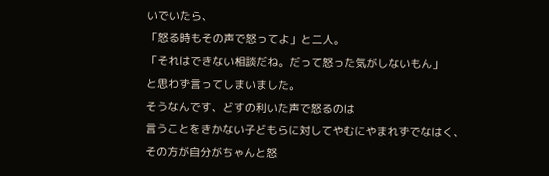いでいたら、
「怒る時もその声で怒ってよ」と二人。
「それはできない相談だね。だって怒った気がしないもん」
と思わず言ってしまいました。
そうなんです、どすの利いた声で怒るのは
言うことをきかない子どもらに対してやむにやまれずでなはく、
その方が自分がちゃんと怒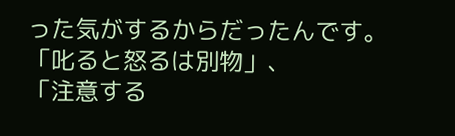った気がするからだったんです。
「叱ると怒るは別物」、
「注意する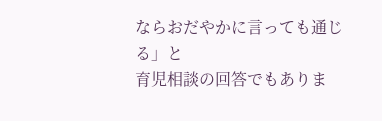ならおだやかに言っても通じる」と
育児相談の回答でもありま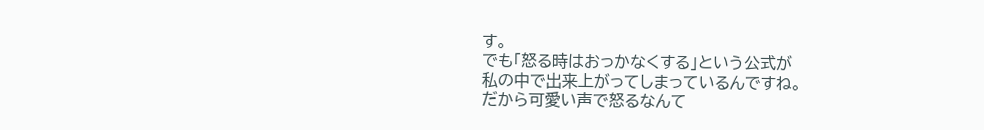す。
でも「怒る時はおっかなくする」という公式が
私の中で出来上がってしまっているんですね。
だから可愛い声で怒るなんて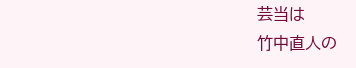芸当は
竹中直人の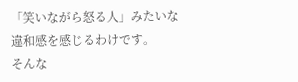「笑いながら怒る人」みたいな
違和感を感じるわけです。
そんな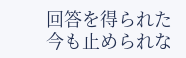回答を得られた今も止められな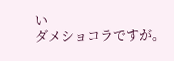い
ダメショコラですが。